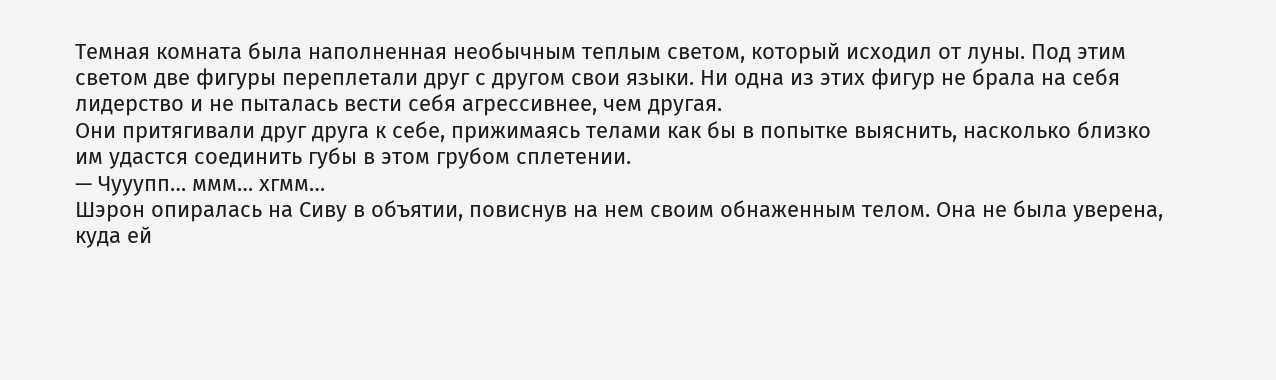Темная комната была наполненная необычным теплым светом, который исходил от луны. Под этим светом две фигуры переплетали друг с другом свои языки. Ни одна из этих фигур не брала на себя лидерство и не пыталась вести себя агрессивнее, чем другая.
Они притягивали друг друга к себе, прижимаясь телами как бы в попытке выяснить, насколько близко им удастся соединить губы в этом грубом сплетении.
— Чууупп… ммм… хгмм…
Шэрон опиралась на Сиву в объятии, повиснув на нем своим обнаженным телом. Она не была уверена, куда ей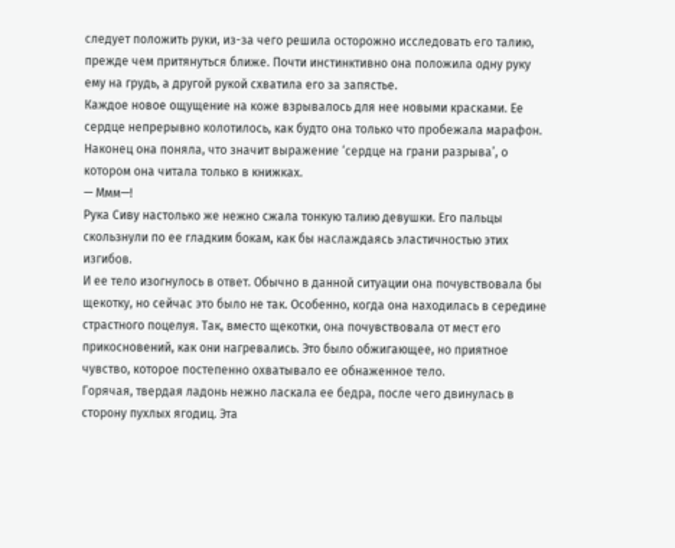следует положить руки, из-за чего решила осторожно исследовать его талию, прежде чем притянуться ближе. Почти инстинктивно она положила одну руку ему на грудь, а другой рукой схватила его за запястье.
Каждое новое ощущение на коже взрывалось для нее новыми красками. Ее сердце непрерывно колотилось, как будто она только что пробежала марафон. Наконец она поняла, что значит выражение ‘сердце на грани разрыва’, о котором она читала только в книжках.
— Ммм—!
Рука Сиву настолько же нежно сжала тонкую талию девушки. Его пальцы скользнули по ее гладким бокам, как бы наслаждаясь эластичностью этих изгибов.
И ее тело изогнулось в ответ. Обычно в данной ситуации она почувствовала бы щекотку, но сейчас это было не так. Особенно, когда она находилась в середине страстного поцелуя. Так, вместо щекотки, она почувствовала от мест его прикосновений, как они нагревались. Это было обжигающее, но приятное чувство, которое постепенно охватывало ее обнаженное тело.
Горячая, твердая ладонь нежно ласкала ее бедра, после чего двинулась в сторону пухлых ягодиц. Эта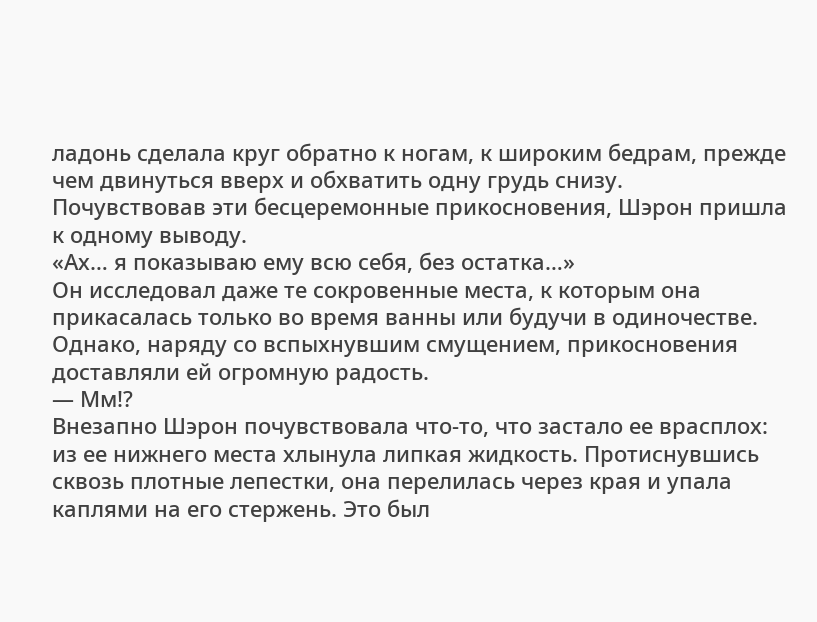ладонь сделала круг обратно к ногам, к широким бедрам, прежде чем двинуться вверх и обхватить одну грудь снизу.
Почувствовав эти бесцеремонные прикосновения, Шэрон пришла к одному выводу.
«Ах… я показываю ему всю себя, без остатка…»
Он исследовал даже те сокровенные места, к которым она прикасалась только во время ванны или будучи в одиночестве. Однако, наряду со вспыхнувшим смущением, прикосновения доставляли ей огромную радость.
— Мм!?
Внезапно Шэрон почувствовала что-то, что застало ее врасплох: из ее нижнего места хлынула липкая жидкость. Протиснувшись сквозь плотные лепестки, она перелилась через края и упала каплями на его стержень. Это был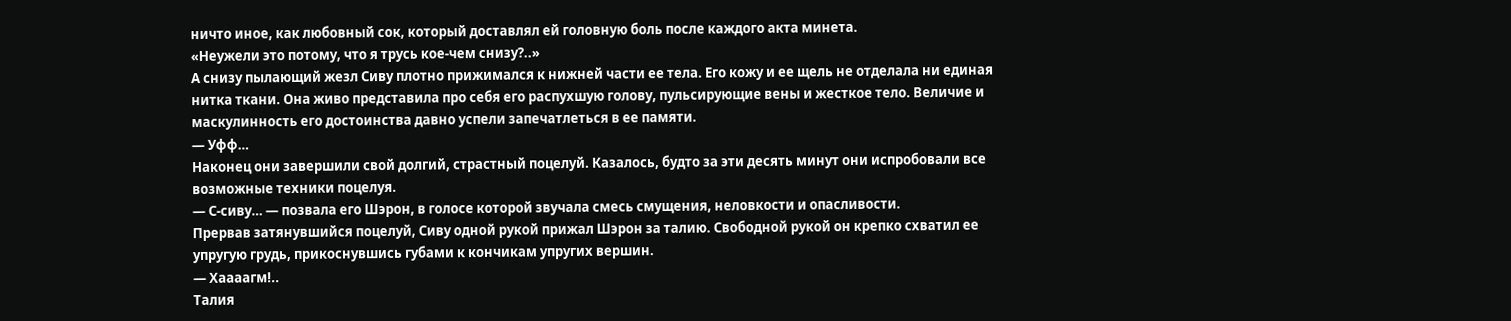ничто иное, как любовный сок, который доставлял ей головную боль после каждого акта минета.
«Неужели это потому, что я трусь кое-чем снизу?..»
А снизу пылающий жезл Сиву плотно прижимался к нижней части ее тела. Его кожу и ее щель не отделала ни единая нитка ткани. Она живо представила про себя его распухшую голову, пульсирующие вены и жесткое тело. Величие и маскулинность его достоинства давно успели запечатлеться в ее памяти.
— Уфф…
Наконец они завершили свой долгий, страстный поцелуй. Казалось, будто за эти десять минут они испробовали все возможные техники поцелуя.
— С-сиву… — позвала его Шэрон, в голосе которой звучала смесь смущения, неловкости и опасливости.
Прервав затянувшийся поцелуй, Сиву одной рукой прижал Шэрон за талию. Свободной рукой он крепко схватил ее упругую грудь, прикоснувшись губами к кончикам упругих вершин.
— Хаааагм!..
Талия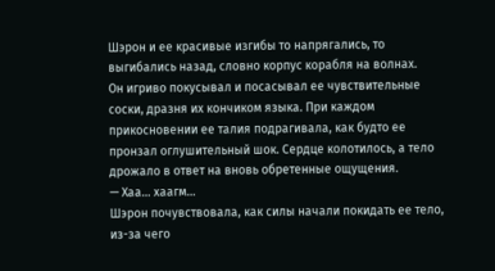Шэрон и ее красивые изгибы то напрягались, то выгибались назад, словно корпус корабля на волнах.
Он игриво покусывал и посасывал ее чувствительные соски, дразня их кончиком языка. При каждом прикосновении ее талия подрагивала, как будто ее пронзал оглушительный шок. Сердце колотилось, а тело дрожало в ответ на вновь обретенные ощущения.
— Хаа… хаагм…
Шэрон почувствовала, как силы начали покидать ее тело, из-за чего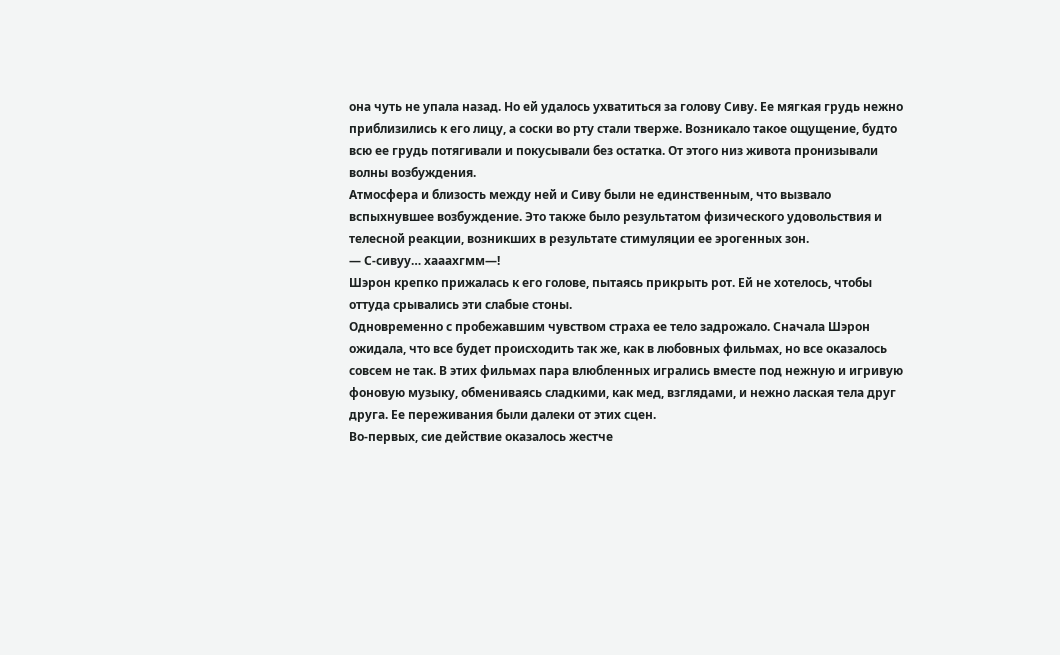она чуть не упала назад. Но ей удалось ухватиться за голову Сиву. Ее мягкая грудь нежно приблизились к его лицу, а соски во рту стали тверже. Возникало такое ощущение, будто всю ее грудь потягивали и покусывали без остатка. От этого низ живота пронизывали волны возбуждения.
Атмосфера и близость между ней и Сиву были не единственным, что вызвало вспыхнувшее возбуждение. Это также было результатом физического удовольствия и телесной реакции, возникших в результате стимуляции ее эрогенных зон.
— С-сивуу… хааахгмм—!
Шэрон крепко прижалась к его голове, пытаясь прикрыть рот. Ей не хотелось, чтобы оттуда срывались эти слабые стоны.
Одновременно с пробежавшим чувством страха ее тело задрожало. Сначала Шэрон ожидала, что все будет происходить так же, как в любовных фильмах, но все оказалось совсем не так. В этих фильмах пара влюбленных игрались вместе под нежную и игривую фоновую музыку, обмениваясь сладкими, как мед, взглядами, и нежно лаская тела друг друга. Ее переживания были далеки от этих сцен.
Во-первых, сие действие оказалось жестче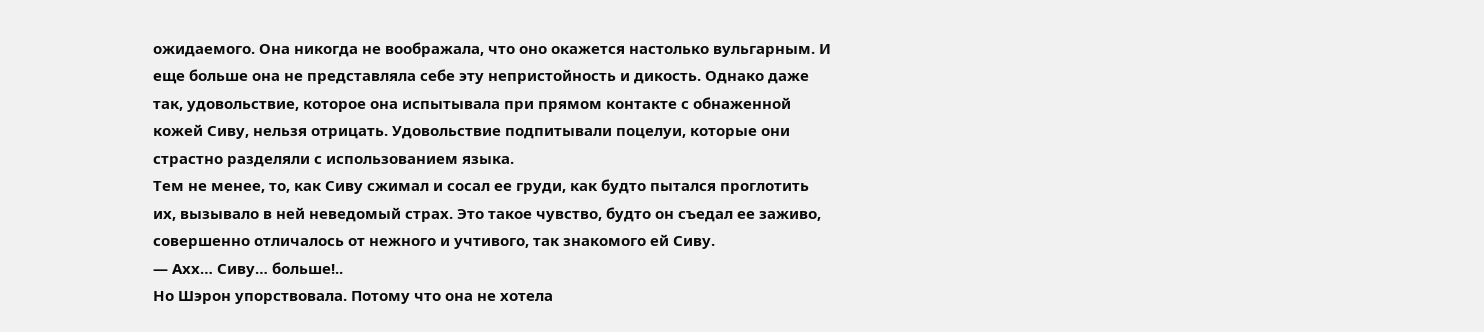ожидаемого. Она никогда не воображала, что оно окажется настолько вульгарным. И еще больше она не представляла себе эту непристойность и дикость. Однако даже так, удовольствие, которое она испытывала при прямом контакте с обнаженной кожей Сиву, нельзя отрицать. Удовольствие подпитывали поцелуи, которые они страстно разделяли с использованием языка.
Тем не менее, то, как Сиву сжимал и сосал ее груди, как будто пытался проглотить их, вызывало в ней неведомый страх. Это такое чувство, будто он съедал ее заживо, совершенно отличалось от нежного и учтивого, так знакомого ей Сиву.
— Ахх… Сиву… больше!..
Но Шэрон упорствовала. Потому что она не хотела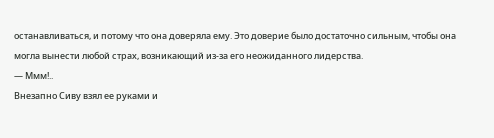останавливаться, и потому что она доверяла ему. Это доверие было достаточно сильным, чтобы она могла вынести любой страх, возникающий из-за его неожиданного лидерства.
— Ммм!..
Внезапно Сиву взял ее руками и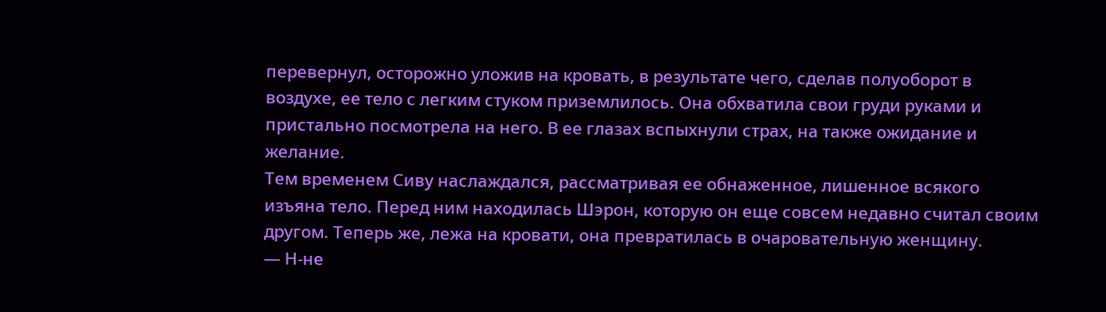перевернул, осторожно уложив на кровать, в результате чего, сделав полуоборот в воздухе, ее тело с легким стуком приземлилось. Она обхватила свои груди руками и пристально посмотрела на него. В ее глазах вспыхнули страх, на также ожидание и желание.
Тем временем Сиву наслаждался, рассматривая ее обнаженное, лишенное всякого изъяна тело. Перед ним находилась Шэрон, которую он еще совсем недавно считал своим другом. Теперь же, лежа на кровати, она превратилась в очаровательную женщину.
— Н-не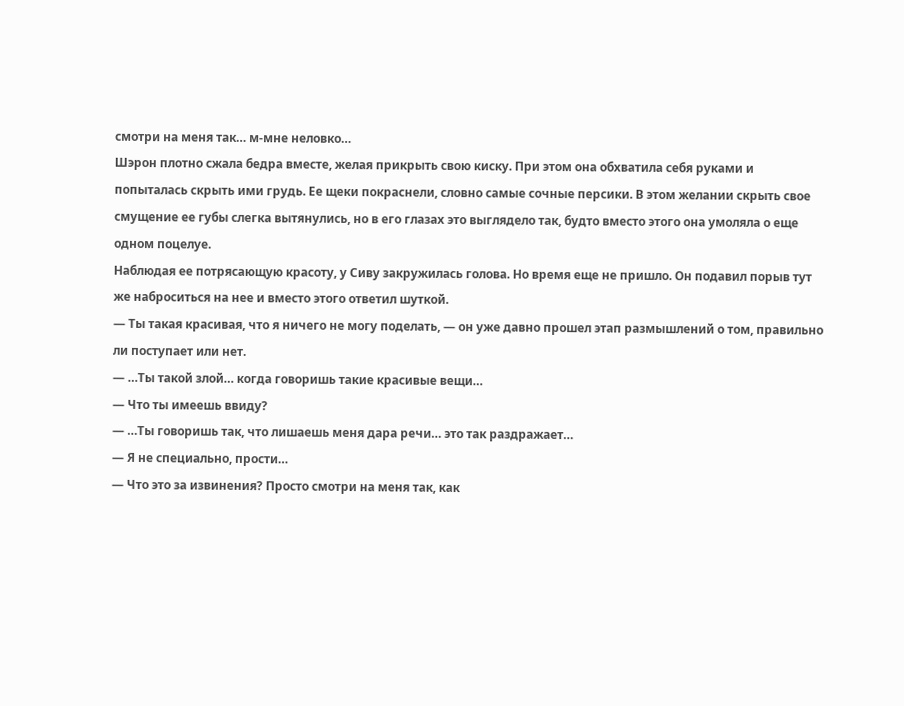смотри на меня так… м-мне неловко…
Шэрон плотно сжала бедра вместе, желая прикрыть свою киску. При этом она обхватила себя руками и попыталась скрыть ими грудь. Ее щеки покраснели, словно самые сочные персики. В этом желании скрыть свое смущение ее губы слегка вытянулись, но в его глазах это выглядело так, будто вместо этого она умоляла о еще одном поцелуе.
Наблюдая ее потрясающую красоту, у Сиву закружилась голова. Но время еще не пришло. Он подавил порыв тут же наброситься на нее и вместо этого ответил шуткой.
— Ты такая красивая, что я ничего не могу поделать, — он уже давно прошел этап размышлений о том, правильно ли поступает или нет.
— …Ты такой злой… когда говоришь такие красивые вещи…
— Что ты имеешь ввиду?
— …Ты говоришь так, что лишаешь меня дара речи… это так раздражает…
— Я не специально, прости…
— Что это за извинения? Просто смотри на меня так, как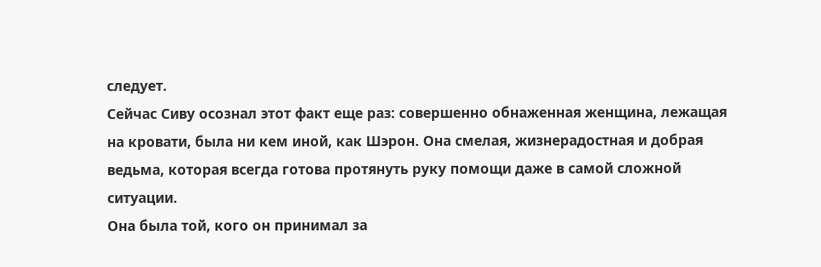следует.
Сейчас Сиву осознал этот факт еще раз: совершенно обнаженная женщина, лежащая на кровати, была ни кем иной, как Шэрон. Она смелая, жизнерадостная и добрая ведьма, которая всегда готова протянуть руку помощи даже в самой сложной ситуации.
Она была той, кого он принимал за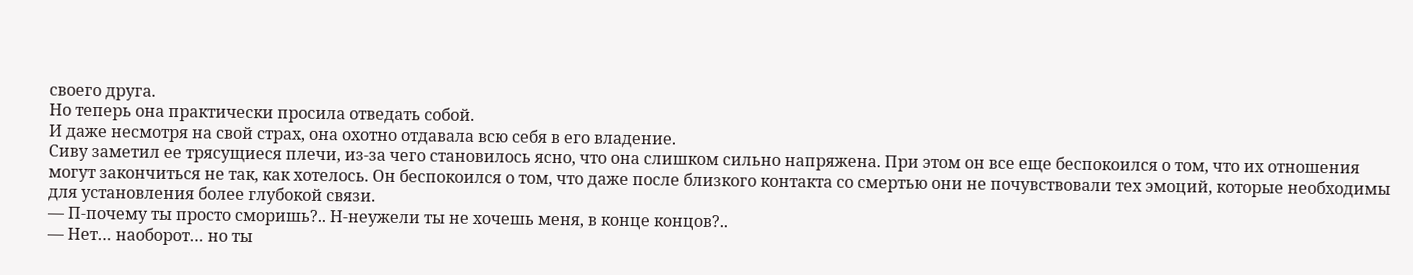своего друга.
Но теперь она практически просила отведать собой.
И даже несмотря на свой страх, она охотно отдавала всю себя в его владение.
Сиву заметил ее трясущиеся плечи, из-за чего становилось ясно, что она слишком сильно напряжена. При этом он все еще беспокоился о том, что их отношения могут закончиться не так, как хотелось. Он беспокоился о том, что даже после близкого контакта со смертью они не почувствовали тех эмоций, которые необходимы для установления более глубокой связи.
— П-почему ты просто сморишь?.. Н-неужели ты не хочешь меня, в конце концов?..
— Нет… наоборот… но ты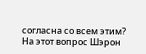согласна со всем этим?
На этот вопрос Шэрон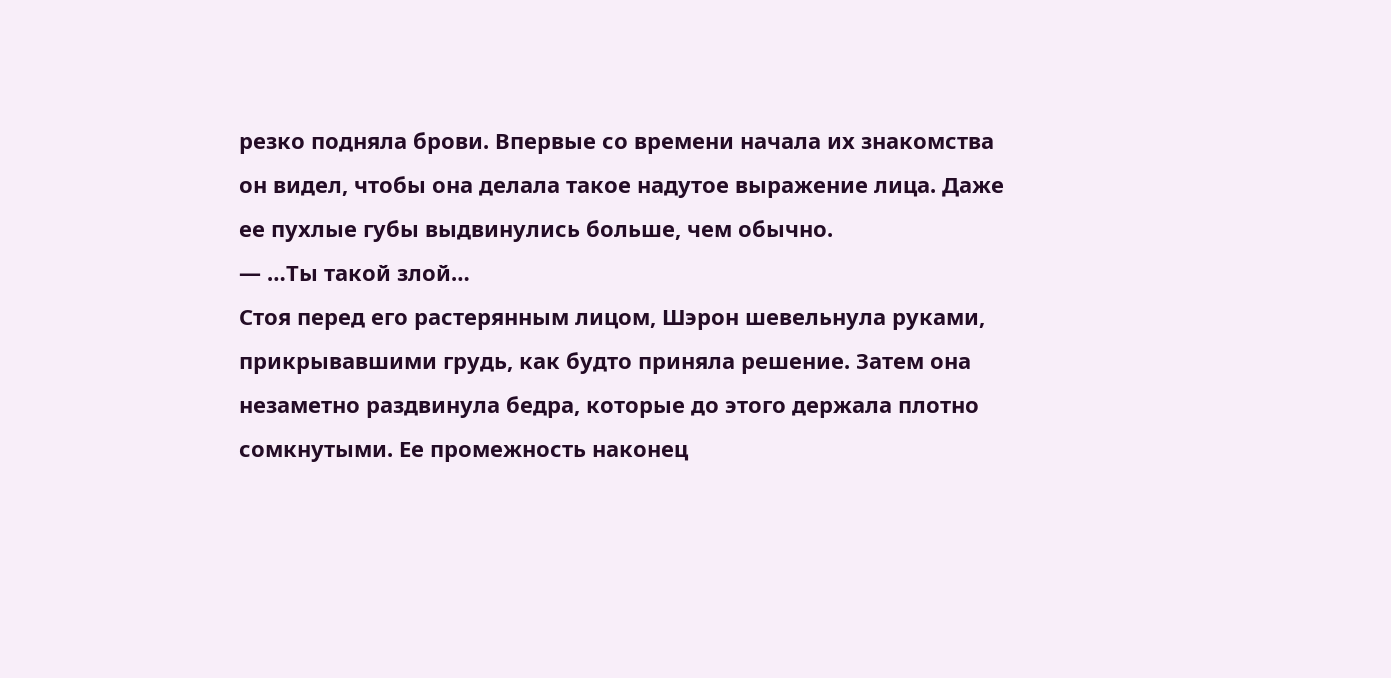резко подняла брови. Впервые со времени начала их знакомства он видел, чтобы она делала такое надутое выражение лица. Даже ее пухлые губы выдвинулись больше, чем обычно.
— …Ты такой злой…
Стоя перед его растерянным лицом, Шэрон шевельнула руками, прикрывавшими грудь, как будто приняла решение. Затем она незаметно раздвинула бедра, которые до этого держала плотно сомкнутыми. Ее промежность наконец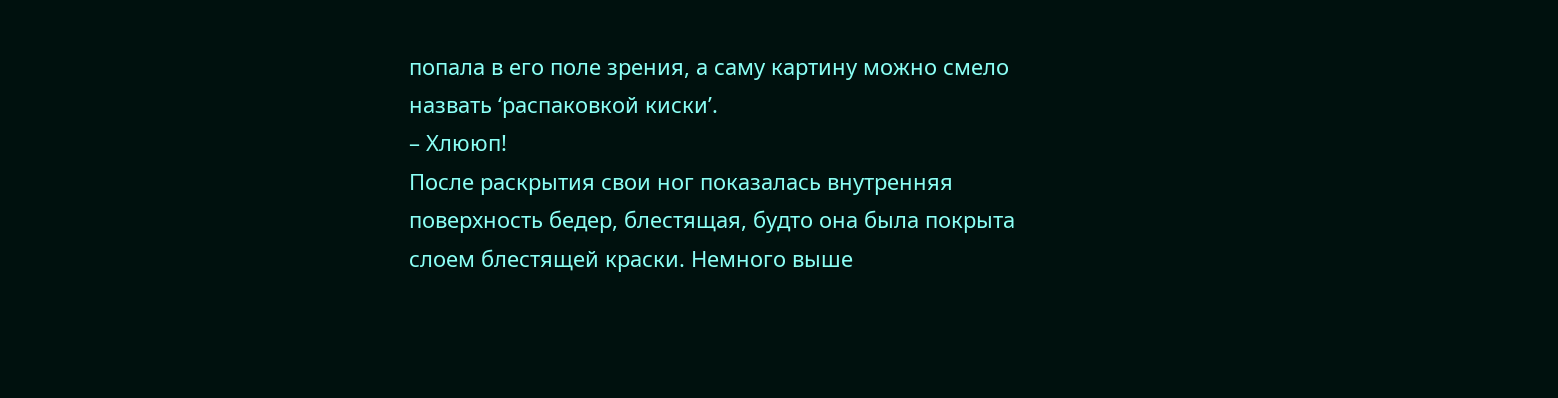попала в его поле зрения, а саму картину можно смело назвать ‘распаковкой киски’.
– Хлююп!
После раскрытия свои ног показалась внутренняя поверхность бедер, блестящая, будто она была покрыта слоем блестящей краски. Немного выше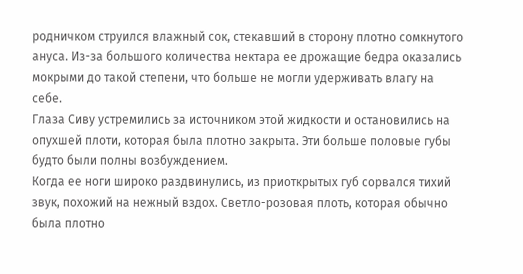родничком струился влажный сок, стекавший в сторону плотно сомкнутого ануса. Из-за большого количества нектара ее дрожащие бедра оказались мокрыми до такой степени, что больше не могли удерживать влагу на себе.
Глаза Сиву устремились за источником этой жидкости и остановились на опухшей плоти, которая была плотно закрыта. Эти больше половые губы будто были полны возбуждением.
Когда ее ноги широко раздвинулись, из приоткрытых губ сорвался тихий звук, похожий на нежный вздох. Светло-розовая плоть, которая обычно была плотно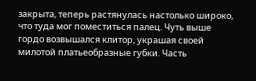закрыта, теперь растянулась настолько широко, что туда мог поместиться палец. Чуть выше гордо возвышался клитор, украшая своей милотой платьеобразные губки. Часть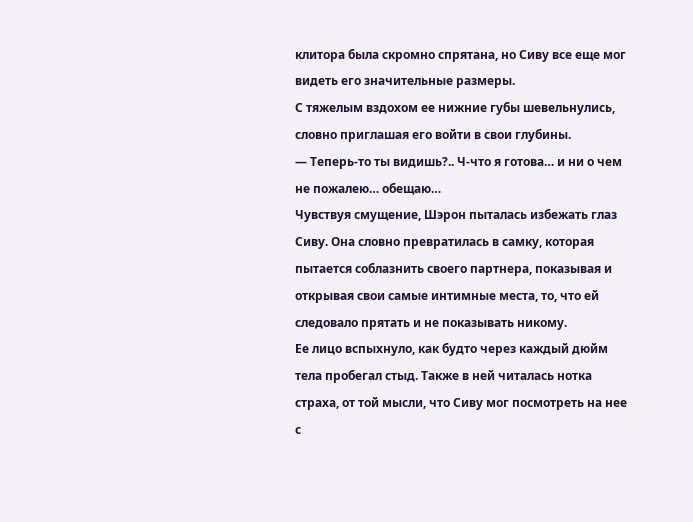клитора была скромно спрятана, но Сиву все еще мог видеть его значительные размеры.
С тяжелым вздохом ее нижние губы шевельнулись, словно приглашая его войти в свои глубины.
— Теперь-то ты видишь?.. Ч-что я готова… и ни о чем не пожалею… обещаю…
Чувствуя смущение, Шэрон пыталась избежать глаз Сиву. Она словно превратилась в самку, которая пытается соблазнить своего партнера, показывая и открывая свои самые интимные места, то, что ей следовало прятать и не показывать никому.
Ее лицо вспыхнуло, как будто через каждый дюйм тела пробегал стыд. Также в ней читалась нотка страха, от той мысли, что Сиву мог посмотреть на нее с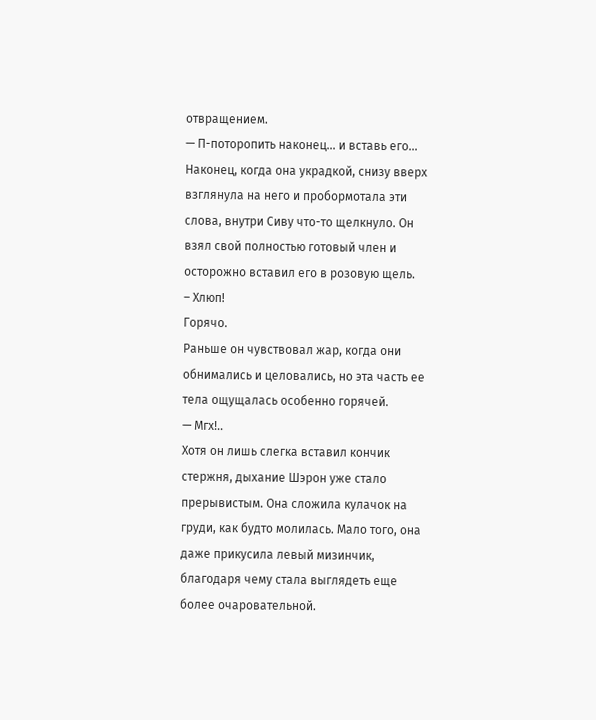отвращением.
— П-поторопить наконец… и вставь его…
Наконец, когда она украдкой, снизу вверх взглянула на него и пробормотала эти слова, внутри Сиву что-то щелкнуло. Он взял свой полностью готовый член и осторожно вставил его в розовую щель.
– Хлюп!
Горячо.
Раньше он чувствовал жар, когда они обнимались и целовались, но эта часть ее тела ощущалась особенно горячей.
— Мгх!..
Хотя он лишь слегка вставил кончик стержня, дыхание Шэрон уже стало прерывистым. Она сложила кулачок на груди, как будто молилась. Мало того, она даже прикусила левый мизинчик, благодаря чему стала выглядеть еще более очаровательной.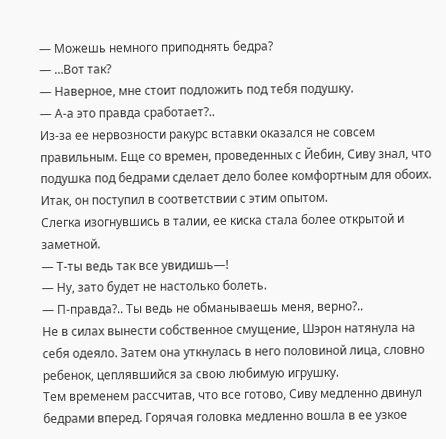— Можешь немного приподнять бедра?
— …Вот так?
— Наверное, мне стоит подложить под тебя подушку.
— А-а это правда сработает?..
Из-за ее нервозности ракурс вставки оказался не совсем правильным. Еще со времен, проведенных с Йебин, Сиву знал, что подушка под бедрами сделает дело более комфортным для обоих. Итак, он поступил в соответствии с этим опытом.
Слегка изогнувшись в талии, ее киска стала более открытой и заметной.
— Т-ты ведь так все увидишь—!
— Ну, зато будет не настолько болеть.
— П-правда?.. Ты ведь не обманываешь меня, верно?..
Не в силах вынести собственное смущение, Шэрон натянула на себя одеяло. Затем она уткнулась в него половиной лица, словно ребенок, цеплявшийся за свою любимую игрушку.
Тем временем рассчитав, что все готово, Сиву медленно двинул бедрами вперед. Горячая головка медленно вошла в ее узкое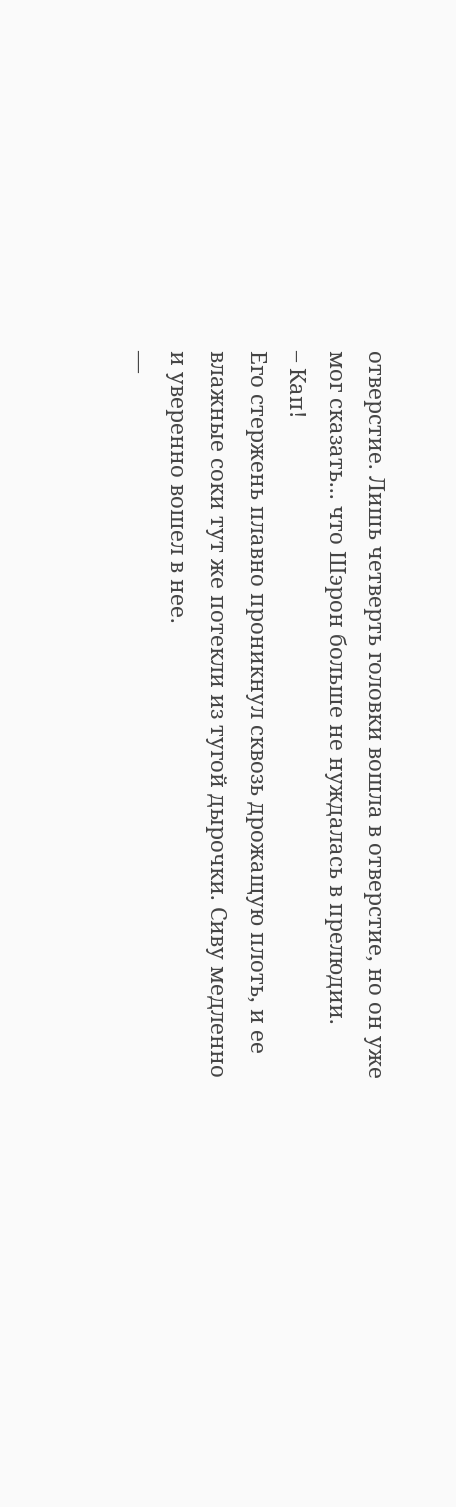отверстие. Лишь четверть головки вошла в отверстие, но он уже мог сказать... что Шэрон больше не нуждалась в прелюдии.
– Кап!
Его стержень плавно проникнул сквозь дрожащую плоть, и ее влажные соки тут же потекли из тугой дырочки. Сиву медленно и уверенно вошел в нее.
—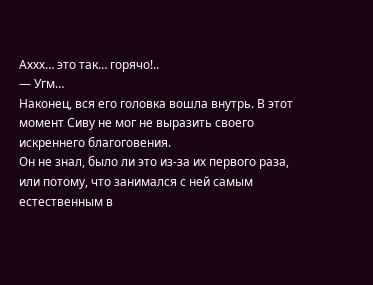Аххх… это так… горячо!..
— Угм…
Наконец, вся его головка вошла внутрь. В этот момент Сиву не мог не выразить своего искреннего благоговения.
Он не знал, было ли это из-за их первого раза, или потому, что занимался с ней самым естественным в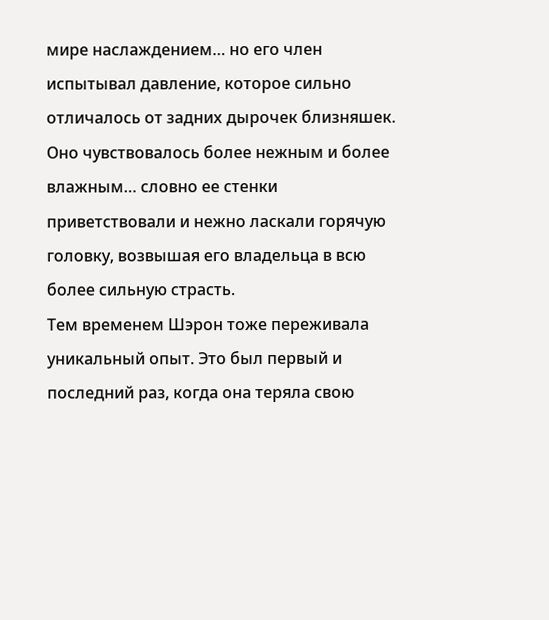мире наслаждением… но его член испытывал давление, которое сильно отличалось от задних дырочек близняшек. Оно чувствовалось более нежным и более влажным… словно ее стенки приветствовали и нежно ласкали горячую головку, возвышая его владельца в всю более сильную страсть.
Тем временем Шэрон тоже переживала уникальный опыт. Это был первый и последний раз, когда она теряла свою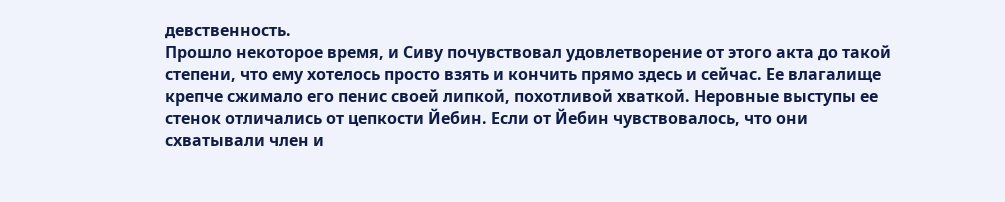девственность.
Прошло некоторое время, и Сиву почувствовал удовлетворение от этого акта до такой степени, что ему хотелось просто взять и кончить прямо здесь и сейчас. Ее влагалище крепче сжимало его пенис своей липкой, похотливой хваткой. Неровные выступы ее стенок отличались от цепкости Йебин. Если от Йебин чувствовалось, что они схватывали член и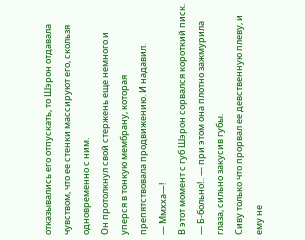отказывались его отпускать, то Шэрон отдавала чувством, что ее стенки массируют его, скользя одновременно с ним.
Он протолкнул свой стержень еще немного и уперся в тонкую мембрану, которая препятствовала продвижению. И надавил.
— Ммхха—!
В этот момент с губ Шэрон сорвался короткий писк.
— Б-больно!.. — при этом она плотно зажмурила глаза, сильно закусив губы.
Сиву только что прорвал ее девственную плеву, и ему не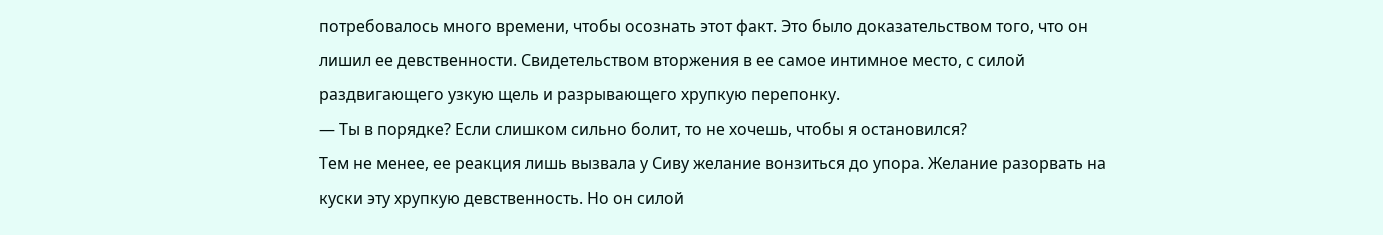потребовалось много времени, чтобы осознать этот факт. Это было доказательством того, что он лишил ее девственности. Свидетельством вторжения в ее самое интимное место, с силой раздвигающего узкую щель и разрывающего хрупкую перепонку.
— Ты в порядке? Если слишком сильно болит, то не хочешь, чтобы я остановился?
Тем не менее, ее реакция лишь вызвала у Сиву желание вонзиться до упора. Желание разорвать на куски эту хрупкую девственность. Но он силой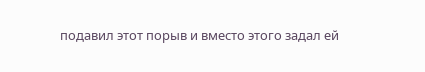подавил этот порыв и вместо этого задал ей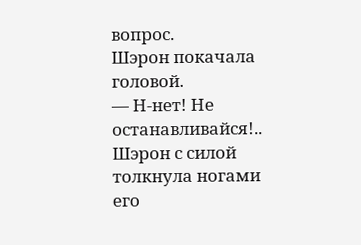вопрос.
Шэрон покачала головой.
— Н-нет! Не останавливайся!..
Шэрон с силой толкнула ногами его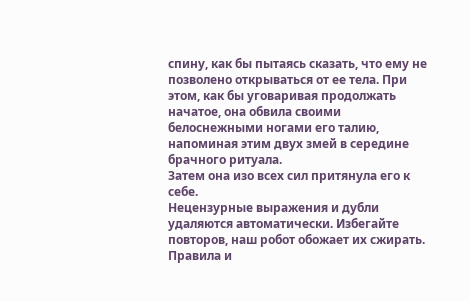спину, как бы пытаясь сказать, что ему не позволено открываться от ее тела. При этом, как бы уговаривая продолжать начатое, она обвила своими белоснежными ногами его талию, напоминая этим двух змей в середине брачного ритуала.
Затем она изо всех сил притянула его к себе.
Нецензурные выражения и дубли удаляются автоматически. Избегайте повторов, наш робот обожает их сжирать. Правила и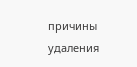причины удаления